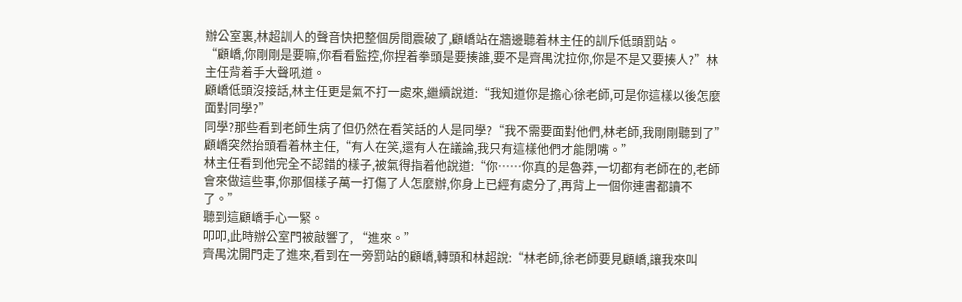辦公室裏,林超訓人的聲音快把整個房間震破了,顧嶠站在牆邊聽着林主任的訓斥低頭罰站。
“顧嶠,你剛剛是要嘛,你看看監控,你捏着拳頭是要揍誰,要不是齊禺沈拉你,你是不是又要揍人?”林主任背着手大聲吼道。
顧嶠低頭沒接話,林主任更是氣不打一處來,繼續說道:“我知道你是擔心徐老師,可是你這樣以後怎麼面對同學?”
同學?那些看到老師生病了但仍然在看笑話的人是同學?“我不需要面對他們,林老師,我剛剛聽到了”顧嶠突然抬頭看着林主任,“有人在笑,還有人在議論,我只有這樣他們才能閉嘴。”
林主任看到他完全不認錯的樣子,被氣得指着他說道:“你……你真的是魯莽,一切都有老師在的,老師會來做這些事,你那個樣子萬一打傷了人怎麼辦,你身上已經有處分了,再背上一個你連書都讀不了。”
聽到這顧嶠手心一緊。
叩叩,此時辦公室門被敲響了, “進來。”
齊禺沈開門走了進來,看到在一旁罰站的顧嶠,轉頭和林超說:“林老師,徐老師要見顧嶠,讓我來叫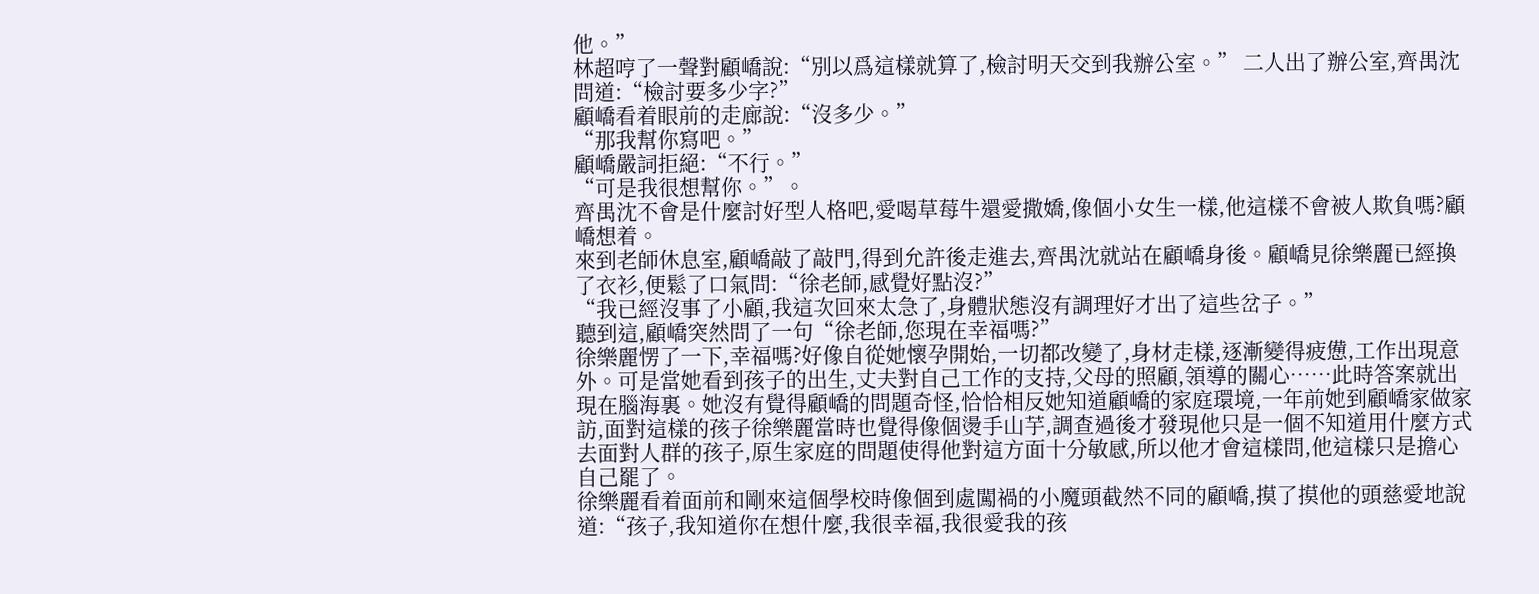他。”
林超哼了一聲對顧嶠說:“別以爲這樣就算了,檢討明天交到我辦公室。” 二人出了辦公室,齊禺沈問道:“檢討要多少字?”
顧嶠看着眼前的走廊說:“沒多少。”
“那我幫你寫吧。”
顧嶠嚴詞拒絕:“不行。”
“可是我很想幫你。”。
齊禺沈不會是什麼討好型人格吧,愛喝草莓牛還愛撒嬌,像個小女生一樣,他這樣不會被人欺負嗎?顧嶠想着。
來到老師休息室,顧嶠敲了敲門,得到允許後走進去,齊禺沈就站在顧嶠身後。顧嶠見徐樂麗已經換了衣衫,便鬆了口氣問:“徐老師,感覺好點沒?”
“我已經沒事了小顧,我這次回來太急了,身體狀態沒有調理好才出了這些岔子。”
聽到這,顧嶠突然問了一句“徐老師,您現在幸福嗎?”
徐樂麗愣了一下,幸福嗎?好像自從她懷孕開始,一切都改變了,身材走樣,逐漸變得疲憊,工作出現意外。可是當她看到孩子的出生,丈夫對自己工作的支持,父母的照顧,領導的關心……此時答案就出現在腦海裏。她沒有覺得顧嶠的問題奇怪,恰恰相反她知道顧嶠的家庭環境,一年前她到顧嶠家做家訪,面對這樣的孩子徐樂麗當時也覺得像個燙手山芋,調查過後才發現他只是一個不知道用什麼方式去面對人群的孩子,原生家庭的問題使得他對這方面十分敏感,所以他才會這樣問,他這樣只是擔心自己罷了。
徐樂麗看着面前和剛來這個學校時像個到處闖禍的小魔頭截然不同的顧嶠,摸了摸他的頭慈愛地說道:“孩子,我知道你在想什麼,我很幸福,我很愛我的孩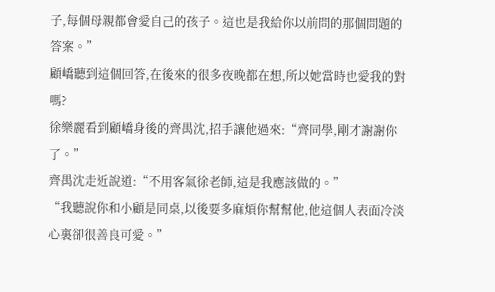子,每個母親都會愛自己的孩子。這也是我給你以前問的那個問題的答案。”
顧嶠聽到這個回答,在後來的很多夜晚都在想,所以她當時也愛我的對嗎?
徐樂麗看到顧嶠身後的齊禺沈,招手讓他過來:“齊同學,剛才謝謝你了。”
齊禺沈走近說道:“不用客氣徐老師,這是我應該做的。”
“我聽說你和小顧是同桌,以後要多麻煩你幫幫他,他這個人表面冷淡心裏卻很善良可愛。”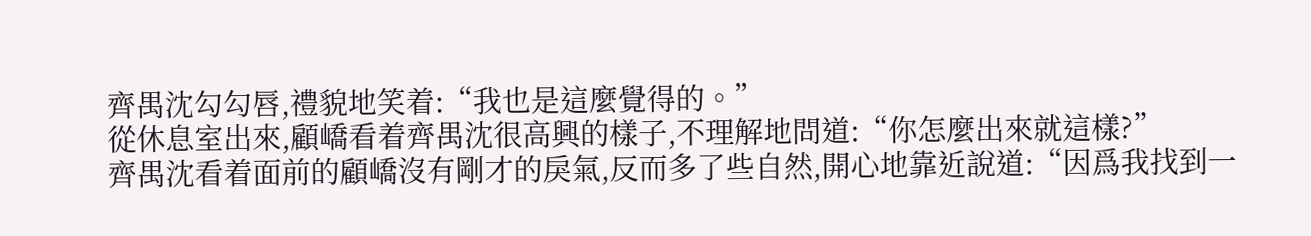齊禺沈勾勾唇,禮貌地笑着:“我也是這麼覺得的。”
從休息室出來,顧嶠看着齊禺沈很高興的樣子,不理解地問道:“你怎麼出來就這樣?”
齊禺沈看着面前的顧嶠沒有剛才的戾氣,反而多了些自然,開心地靠近說道:“因爲我找到一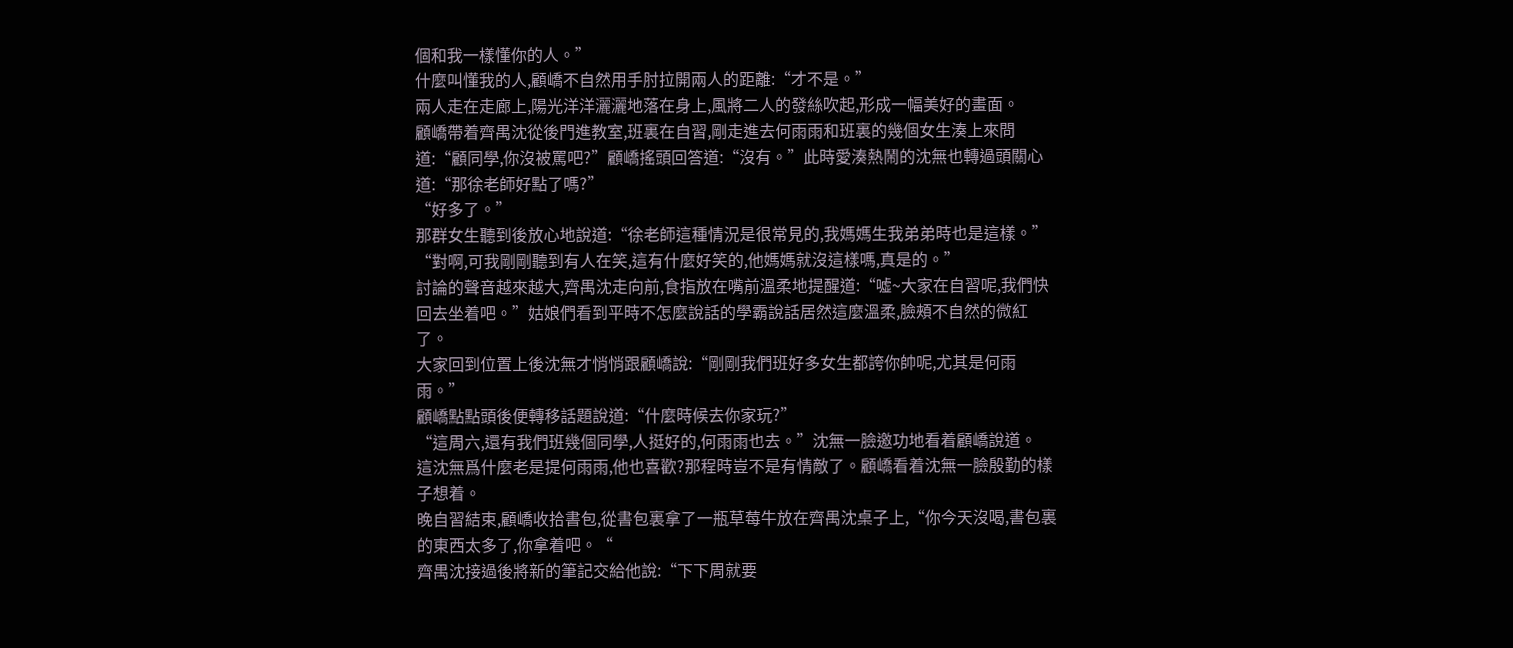個和我一樣懂你的人。”
什麼叫懂我的人,顧嶠不自然用手肘拉開兩人的距離:“才不是。”
兩人走在走廊上,陽光洋洋灑灑地落在身上,風將二人的發絲吹起,形成一幅美好的畫面。
顧嶠帶着齊禺沈從後門進教室,班裏在自習,剛走進去何雨雨和班裏的幾個女生湊上來問道:“顧同學,你沒被罵吧?”顧嶠搖頭回答道:“沒有。”此時愛湊熱鬧的沈無也轉過頭關心道:“那徐老師好點了嗎?”
“好多了。”
那群女生聽到後放心地說道:“徐老師這種情況是很常見的,我媽媽生我弟弟時也是這樣。”
“對啊,可我剛剛聽到有人在笑,這有什麼好笑的,他媽媽就沒這樣嗎,真是的。”
討論的聲音越來越大,齊禺沈走向前,食指放在嘴前溫柔地提醒道:“噓~大家在自習呢,我們快回去坐着吧。”姑娘們看到平時不怎麼說話的學霸說話居然這麼溫柔,臉頰不自然的微紅了。
大家回到位置上後沈無才悄悄跟顧嶠說:“剛剛我們班好多女生都誇你帥呢,尤其是何雨雨。”
顧嶠點點頭後便轉移話題說道:“什麼時候去你家玩?”
“這周六,還有我們班幾個同學,人挺好的,何雨雨也去。”沈無一臉邀功地看着顧嶠說道。
這沈無爲什麼老是提何雨雨,他也喜歡?那程時豈不是有情敵了。顧嶠看着沈無一臉殷勤的樣子想着。
晚自習結束,顧嶠收拾書包,從書包裏拿了一瓶草莓牛放在齊禺沈桌子上,“你今天沒喝,書包裏的東西太多了,你拿着吧。“
齊禺沈接過後將新的筆記交給他說:“下下周就要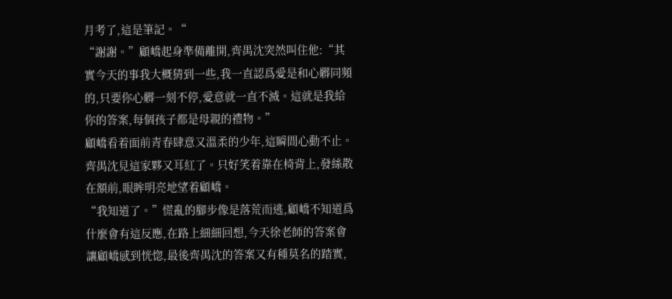月考了,這是筆記。“
“謝謝。”顧嶠起身準備離開,齊禺沈突然叫住他:“其實今天的事我大概猜到一些,我一直認爲愛是和心髒同頻的,只要你心髒一刻不停,愛意就一直不滅。這就是我給你的答案,每個孩子都是母親的禮物。”
顧嶠看着面前青春肆意又溫柔的少年,這瞬間心動不止。齊禺沈見這家夥又耳紅了。只好笑着靠在椅背上,發絲散在額前,眼眸明亮地望着顧嶠。
“我知道了。”慌亂的腳步像是落荒而逃,顧嶠不知道爲什麼會有這反應,在路上細細回想,今天徐老師的答案會讓顧嶠感到恍惚,最後齊禺沈的答案又有種莫名的踏實,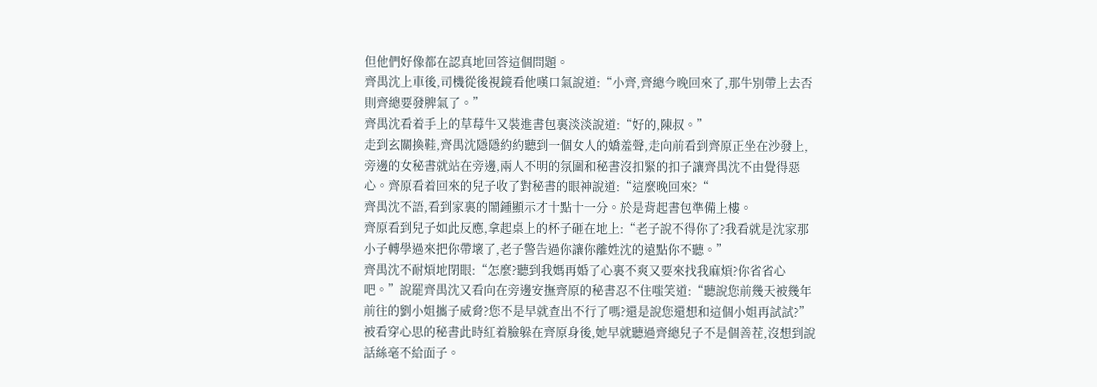但他們好像都在認真地回答這個問題。
齊禺沈上車後,司機從後視鏡看他嘆口氣說道:“小齊,齊總今晚回來了,那牛別帶上去否則齊總要發脾氣了。”
齊禺沈看着手上的草莓牛又裝進書包裏淡淡說道:“好的,陳叔。”
走到玄關換鞋,齊禺沈隱隱約約聽到一個女人的嬌羞聲,走向前看到齊原正坐在沙發上,旁邊的女秘書就站在旁邊,兩人不明的氛圍和秘書沒扣緊的扣子讓齊禺沈不由覺得惡心。齊原看着回來的兒子收了對秘書的眼神說道:“這麼晚回來?“
齊禺沈不語,看到家裏的鬧鍾顯示才十點十一分。於是背起書包準備上樓。
齊原看到兒子如此反應,拿起桌上的杯子砸在地上:“老子說不得你了?我看就是沈家那小子轉學過來把你帶壞了,老子警告過你讓你離姓沈的遠點你不聽。”
齊禺沈不耐煩地閉眼:“怎麼?聽到我媽再婚了心裏不爽又要來找我麻煩?你省省心吧。”說罷齊禺沈又看向在旁邊安撫齊原的秘書忍不住嗤笑道:“聽說您前幾天被幾年前往的劉小姐攜子威脅?您不是早就查出不行了嗎?還是說您還想和這個小姐再試試?”
被看穿心思的秘書此時紅着臉躲在齊原身後,她早就聽過齊總兒子不是個善茬,沒想到說話絲毫不給面子。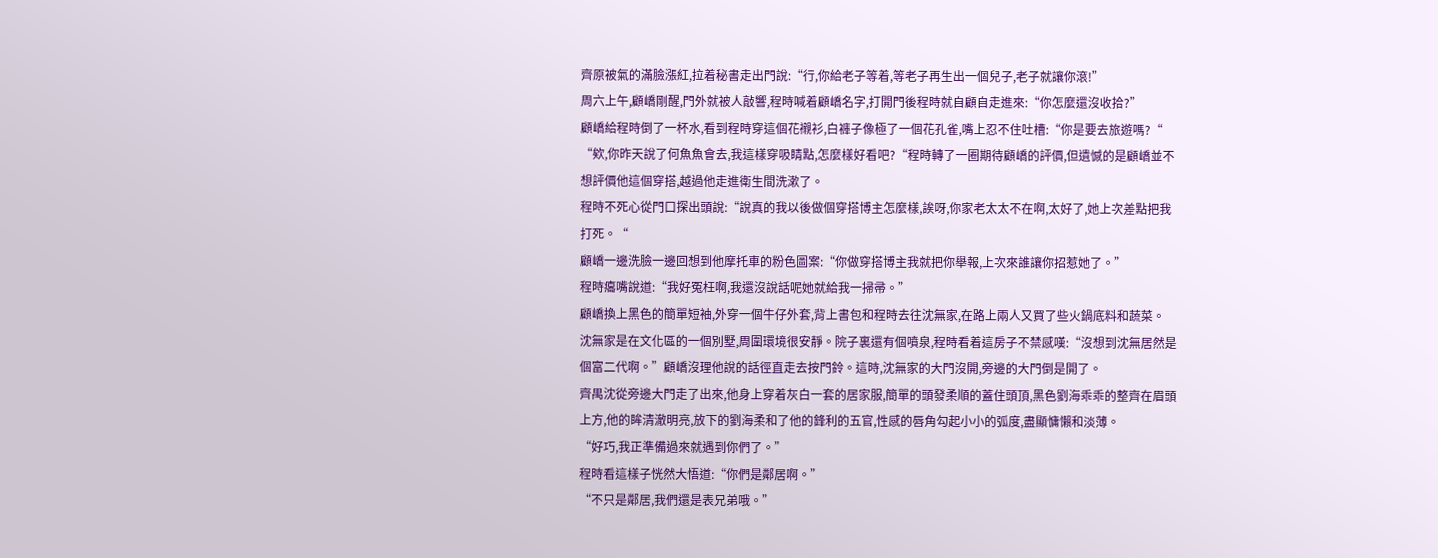齊原被氣的滿臉漲紅,拉着秘書走出門說:“行,你給老子等着,等老子再生出一個兒子,老子就讓你滾!”
周六上午,顧嶠剛醒,門外就被人敲響,程時喊着顧嶠名字,打開門後程時就自顧自走進來:“你怎麼還沒收拾?”
顧嶠給程時倒了一杯水,看到程時穿這個花襯衫,白褲子像極了一個花孔雀,嘴上忍不住吐槽:“你是要去旅遊嗎?“
“欸,你昨天說了何魚魚會去,我這樣穿吸睛點,怎麼樣好看吧?“程時轉了一圈期待顧嶠的評價,但遺憾的是顧嶠並不想評價他這個穿搭,越過他走進衛生間洗漱了。
程時不死心從門口探出頭說:“說真的我以後做個穿搭博主怎麼樣,誒呀,你家老太太不在啊,太好了,她上次差點把我打死。“
顧嶠一邊洗臉一邊回想到他摩托車的粉色圖案:“你做穿搭博主我就把你舉報,上次來誰讓你招惹她了。”
程時癟嘴說道:“我好冤枉啊,我還沒說話呢她就給我一掃帚。”
顧嶠換上黑色的簡單短袖,外穿一個牛仔外套,背上書包和程時去往沈無家,在路上兩人又買了些火鍋底料和蔬菜。
沈無家是在文化區的一個別墅,周圍環境很安靜。院子裏還有個噴泉,程時看着這房子不禁感嘆:“沒想到沈無居然是個富二代啊。”顧嶠沒理他說的話徑直走去按門鈴。這時,沈無家的大門沒開,旁邊的大門倒是開了。
齊禺沈從旁邊大門走了出來,他身上穿着灰白一套的居家服,簡單的頭發柔順的蓋住頭頂,黑色劉海乖乖的整齊在眉頭上方,他的眸清澈明亮,放下的劉海柔和了他的鋒利的五官,性感的唇角勾起小小的弧度,盡顯慵懶和淡薄。
“好巧,我正準備過來就遇到你們了。”
程時看這樣子恍然大悟道:“你們是鄰居啊。”
“不只是鄰居,我們還是表兄弟哦。”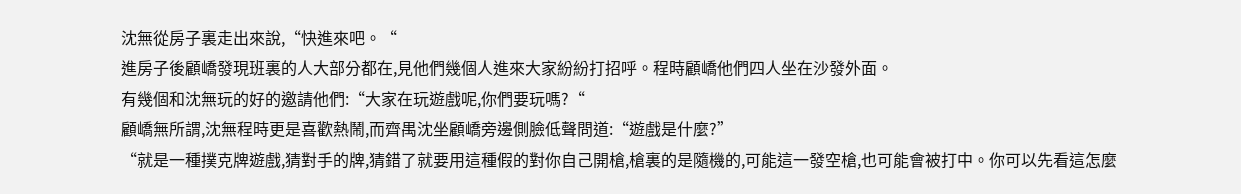沈無從房子裏走出來說,“快進來吧。“
進房子後顧嶠發現班裏的人大部分都在,見他們幾個人進來大家紛紛打招呼。程時顧嶠他們四人坐在沙發外面。
有幾個和沈無玩的好的邀請他們:“大家在玩遊戲呢,你們要玩嗎?“
顧嶠無所謂,沈無程時更是喜歡熱鬧,而齊禺沈坐顧嶠旁邊側臉低聲問道:“遊戲是什麼?”
“就是一種撲克牌遊戲,猜對手的牌,猜錯了就要用這種假的對你自己開槍,槍裏的是隨機的,可能這一發空槍,也可能會被打中。你可以先看這怎麼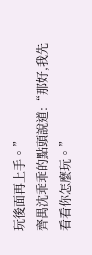玩後面再上手。”
齊禺沈乖乖的點頭說道:“那好,我先看看你怎麼玩。”